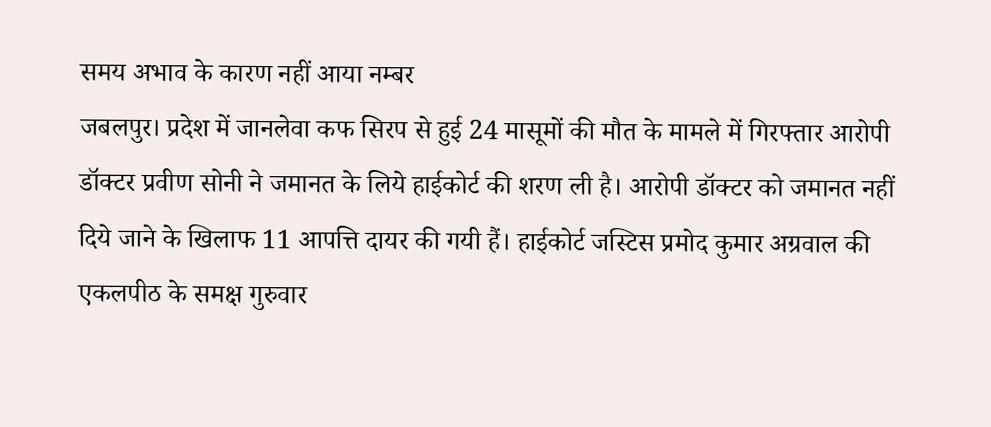समय अभाव के कारण नहीं आया नम्बर
जबलपुर। प्रदेश में जानलेवा कफ सिरप से हुई 24 मासूमों की मौत के मामले में गिरफ्तार आरोपी डॉक्टर प्रवीण सोनी ने जमानत के लिये हाईकोर्ट की शरण ली है। आरोपी डॉक्टर को जमानत नहीं दिये जाने के खिलाफ 11 आपत्ति दायर की गयी हैं। हाईकोर्ट जस्टिस प्रमोद कुमार अग्रवाल की एकलपीठ के समक्ष गुरुवार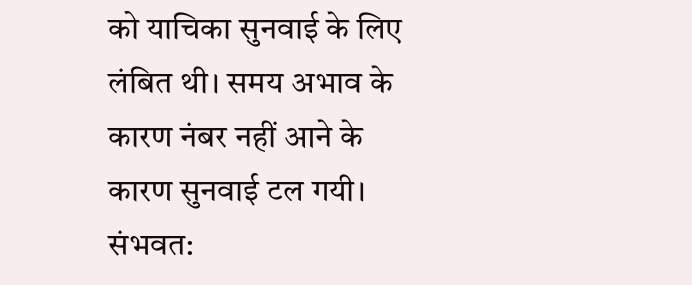को याचिका सुनवाई के लिए लंबित थी। समय अभाव के कारण नंबर नहीं आने के कारण सुनवाई टल गयी। संभवत: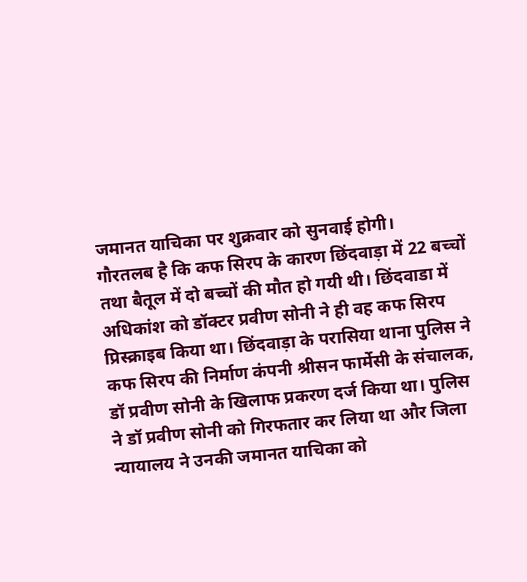जमानत याचिका पर शुक्रवार को सुनवाई होगी।
गौरतलब है कि कफ सिरप के कारण छिंदवाड़ा में 22 बच्चों तथा बैतूल में दो बच्चों की मौत हो गयी थी। छिंदवाडा में अधिकांश को डॉक्टर प्रवीण सोनी ने ही वह कफ सिरप प्रिस्क्राइब किया था। छिंदवाड़ा के परासिया थाना पुलिस ने कफ सिरप की निर्माण कंपनी श्रीसन फार्मेसी के संचालक, डॉ प्रवीण सोनी के खिलाफ प्रकरण दर्ज किया था। पुलिस ने डॉ प्रवीण सोनी को गिरफतार कर लिया था और जिला न्यायालय ने उनकी जमानत याचिका को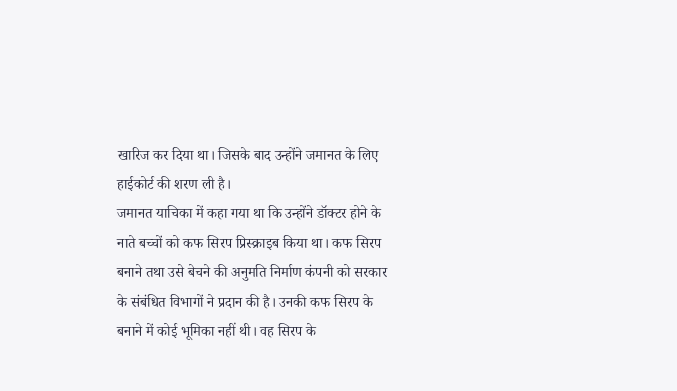खारिज कर दिया था। जिसके बाद उन्होंने जमानत के लिए हाईकोर्ट की शरण ली है।
जमानत याचिका में कहा गया था कि उन्होंने डॉक्टर होने के नाते बच्चों को कफ सिरप प्रिस्क्राइब किया था। कफ सिरप बनाने तथा उसे बेचने की अनुमति निर्माण कंपनी को सरकार के संबंधित विभागों ने प्रदान की है। उनकी कफ सिरप के बनाने में कोई भूमिका नहीं थी। वह सिरप के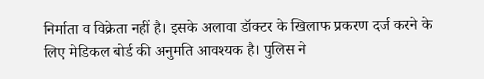निर्माता व विक्रेता नहीं है। इसके अलावा डॉक्टर के खिलाफ प्रकरण दर्ज करने के लिए मेडिकल बोर्ड की अनुमति आवश्यक है। पुलिस ने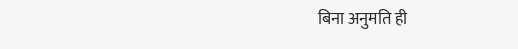बिना अनुमति ही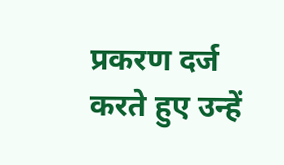प्रकरण दर्ज करते हुए उन्हें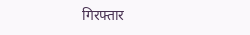गिरफ्तार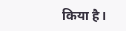किया है।